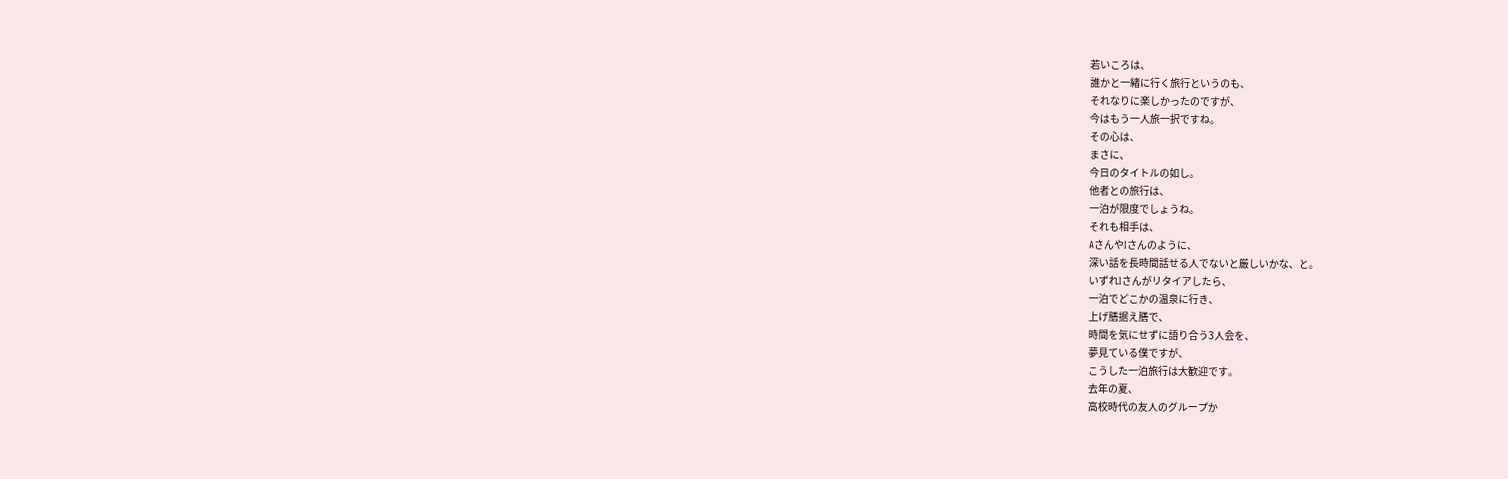若いころは、
誰かと一緒に行く旅行というのも、
それなりに楽しかったのですが、
今はもう一人旅一択ですね。
その心は、
まさに、
今日のタイトルの如し。
他者との旅行は、
一泊が限度でしょうね。
それも相手は、
AさんやIさんのように、
深い話を長時間話せる人でないと厳しいかな、と。
いずれIさんがリタイアしたら、
一泊でどこかの温泉に行き、
上げ膳据え膳で、
時間を気にせずに語り合う3人会を、
夢見ている僕ですが、
こうした一泊旅行は大歓迎です。
去年の夏、
高校時代の友人のグループか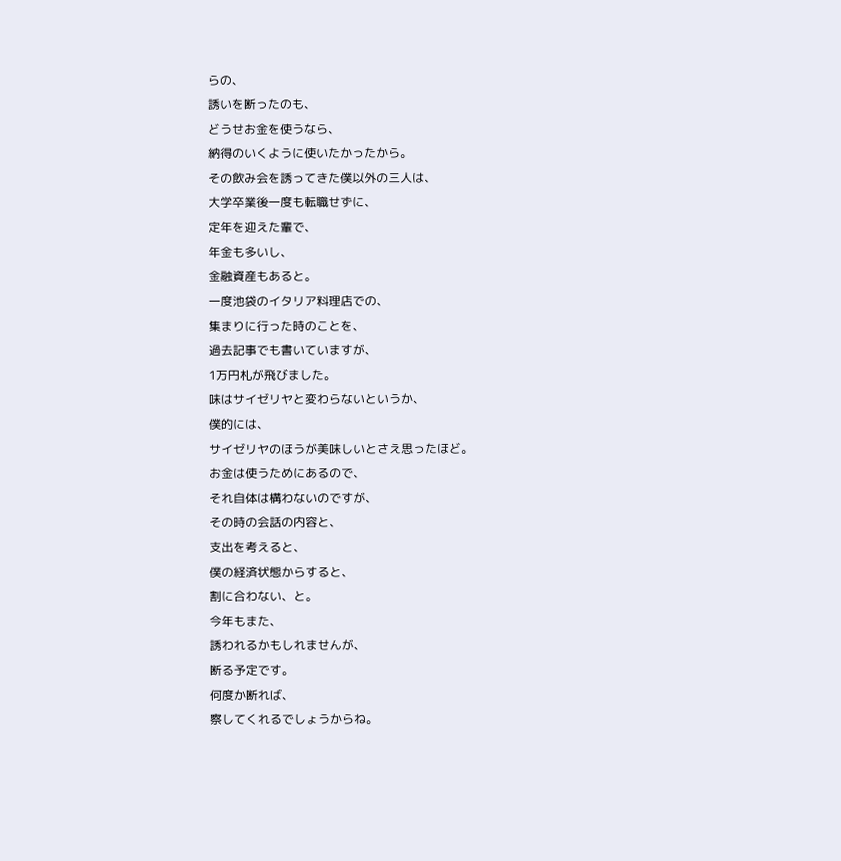らの、
誘いを断ったのも、
どうせお金を使うなら、
納得のいくように使いたかったから。
その飲み会を誘ってきた僕以外の三人は、
大学卒業後一度も転職せずに、
定年を迎えた輩で、
年金も多いし、
金融資産もあると。
一度池袋のイタリア料理店での、
集まりに行った時のことを、
過去記事でも書いていますが、
1万円札が飛びました。
味はサイゼリヤと変わらないというか、
僕的には、
サイゼリヤのほうが美味しいとさえ思ったほど。
お金は使うためにあるので、
それ自体は構わないのですが、
その時の会話の内容と、
支出を考えると、
僕の経済状態からすると、
割に合わない、と。
今年もまた、
誘われるかもしれませんが、
断る予定です。
何度か断れば、
察してくれるでしょうからね。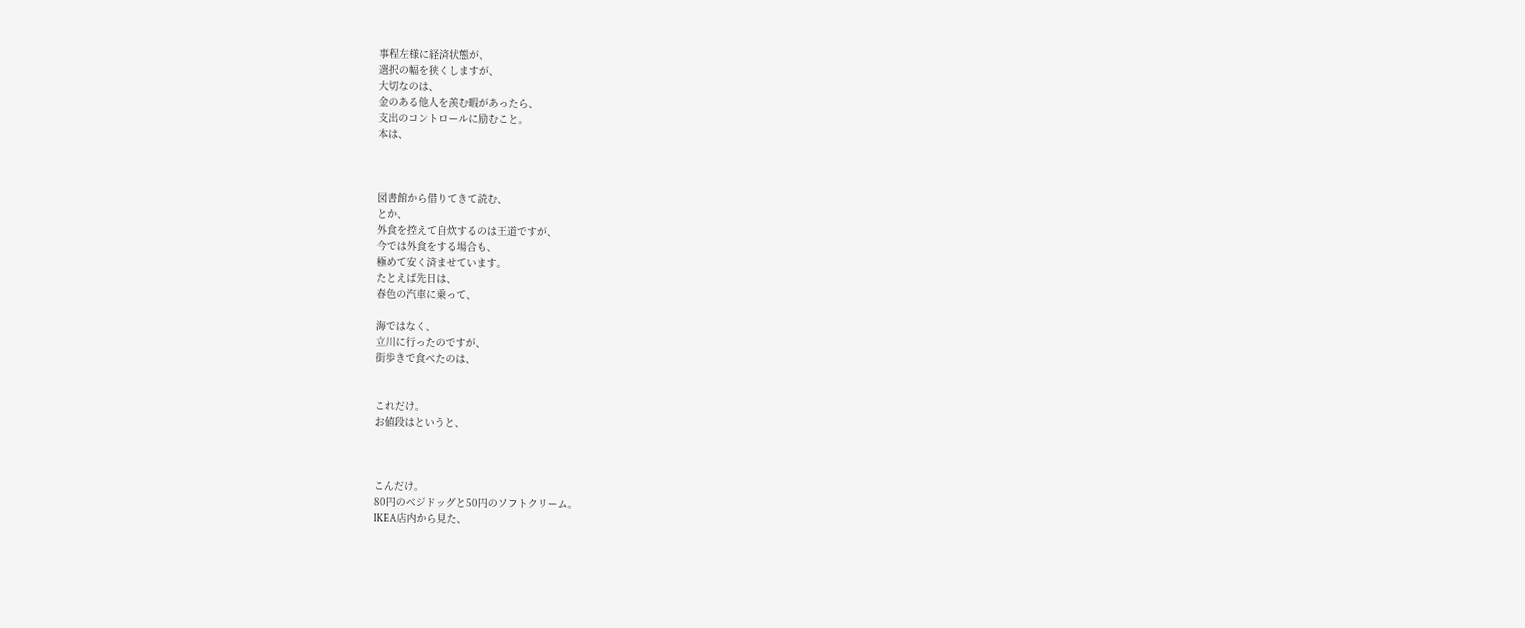事程左様に経済状態が、
選択の幅を狭くしますが、
大切なのは、
金のある他人を羨む暇があったら、
支出のコントロールに励むこと。
本は、



図書館から借りてきて読む、
とか、
外食を控えて自炊するのは王道ですが、
今では外食をする場合も、
極めて安く済ませています。
たとえば先日は、
春色の汽車に乗って、

海ではなく、
立川に行ったのですが、
街歩きで食べたのは、


これだけ。
お値段はというと、



こんだけ。
80円のベジドッグと50円のソフトクリーム。
IKEA店内から見た、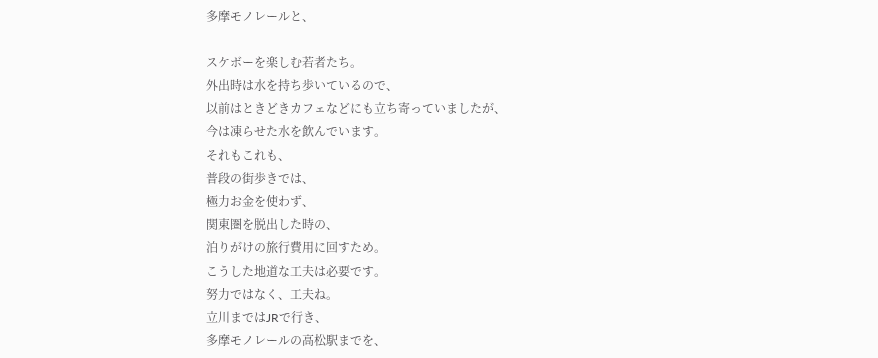多摩モノレールと、

スケボーを楽しむ若者たち。
外出時は水を持ち歩いているので、
以前はときどきカフェなどにも立ち寄っていましたが、
今は凍らせた水を飲んでいます。
それもこれも、
普段の街歩きでは、
極力お金を使わず、
関東圏を脱出した時の、
泊りがけの旅行費用に回すため。
こうした地道な工夫は必要です。
努力ではなく、工夫ね。
立川まではJRで行き、
多摩モノレールの高松駅までを、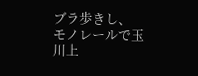ブラ歩きし、
モノレールで玉川上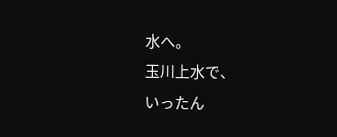水へ。
玉川上水で、
いったん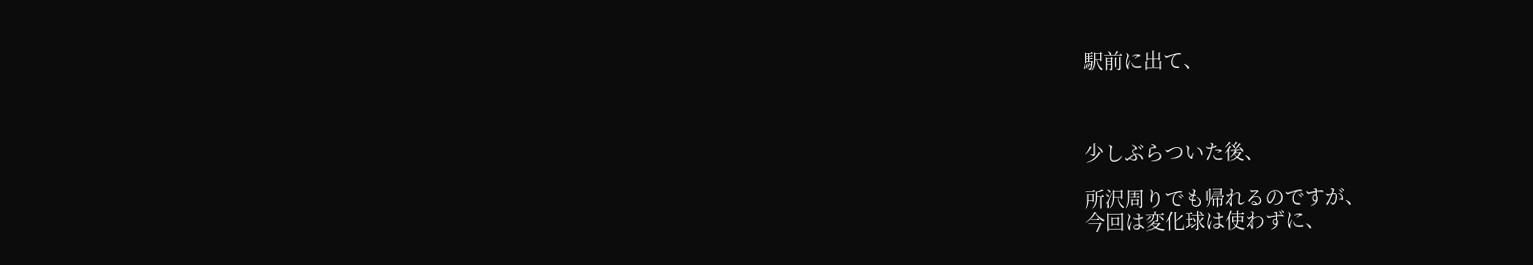駅前に出て、



少しぶらついた後、

所沢周りでも帰れるのですが、
今回は変化球は使わずに、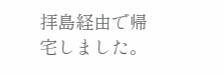拝島経由で帰宅しました。